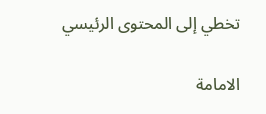تخطي إلى المحتوى الرئيسي

الامامة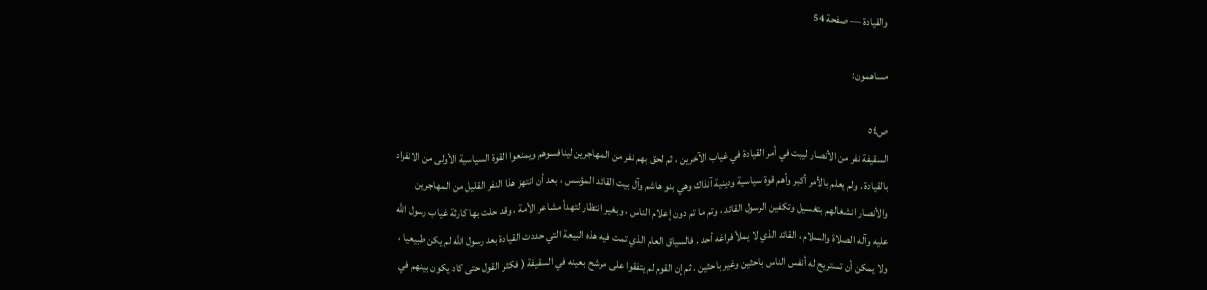والقيادة — صفحة 54

مساهمون:

ص٥٤
السقيفة نفر من الأنصار ليبت في أمر القيادة في غياب الآخرين ، ثم لحق بهم نفر من المهاجرين لينافسوهم ويمنعوا القوة السياسية الأولى من الانفراد بالقيادة . ولم يعلم بالأمر أكبر وأهم قوة سياسية ودينية آنذاك وهي بنو هاشم وآل بيت القائد المؤسس ، بعد أن انتهز هذا النفر القليل من المهاجرين والأنصار انشغالهم بتغسيل وتكفين الرسول القائد ، وتم ما تم دون إعلام الناس ، وبغير انتظار لتهدأ مشاعر الأمة ، وقد حلت بها كارثة غياب رسول الله عليه وآله الصلاة والسلام ، القائد الذي لا يملأ فراغه أحد . فالسياق العام الذي تمت فيه هذه البيعة التي حددت القيادة بعد رسول الله لم يكن طبيعيا ، ولا يمكن أن تستريح له أنفس الناس باحثين وغير باحثين . ثم إن القوم لم يتفقوا على مرشح بعينه في السقيفة ( فكثر القول حتى كاد يكون بينهم في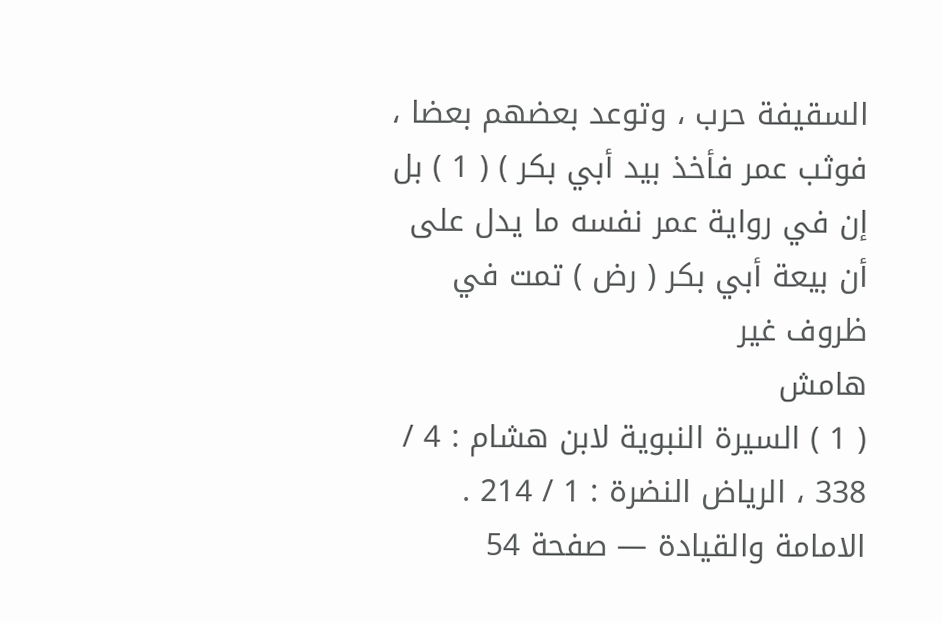السقيفة حرب ، وتوعد بعضهم بعضا ، فوثب عمر فأخذ بيد أبي بكر ) ( 1 ) بل إن في رواية عمر نفسه ما يدل على أن بيعة أبي بكر ( رض ) تمت في ظروف غير
هامش
( 1 ) السيرة النبوية لابن هشام : 4 / 338 ، الرياض النضرة : 1 / 214 .
الامامة والقيادة — صفحة 54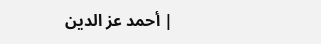| أحمد عز الدين